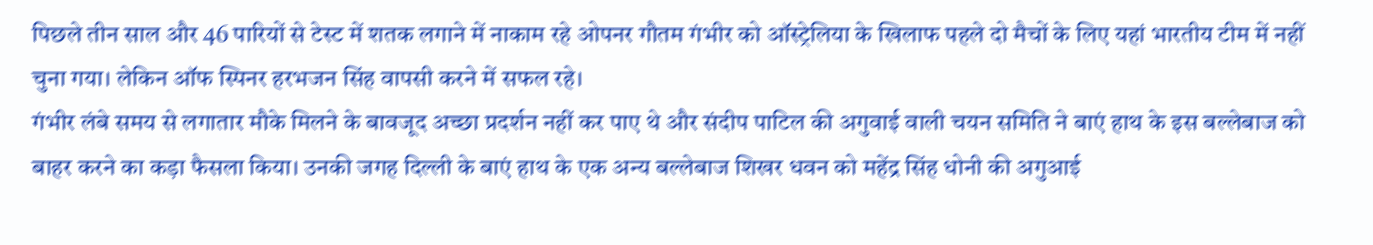पिछले तीन साल और 46 पारियों से टेस्ट में शतक लगाने में नाकाम रहे ओपनर गौतम गंभीर को ऑस्ट्रेलिया के खिलाफ पहले दो मैचों के लिए यहां भारतीय टीम में नहीं चुना गया। लेकिन ऑफ स्पिनर हरभजन सिंह वापसी करने में सफल रहे।
गंभीर लंबे समय से लगातार मौके मिलने के बावजूद अच्छा प्रदर्शन नहीं कर पाए थे और संदीप पाटिल की अगुवाई वाली चयन समिति ने बाएं हाथ के इस बल्लेबाज को बाहर करने का कड़ा फैसला किया। उनकी जगह दिल्ली के बाएं हाथ के एक अन्य बल्लेबाज शिखर धवन को महेंद्र सिंह धोनी की अगुआई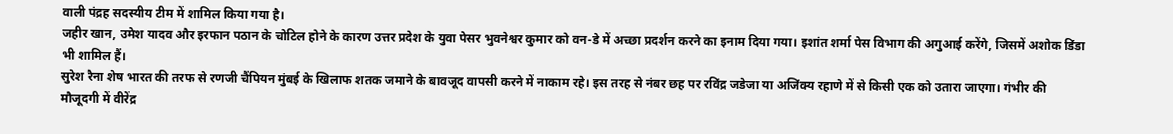वाली पंद्रह सदस्यीय टीम में शामिल किया गया है।
जहीर खान, उमेश यादव और इरफान पठान के चोटिल होने के कारण उत्तर प्रदेश के युवा पेसर भुवनेश्वर कुमार को वन-डे में अच्छा प्रदर्शन करने का इनाम दिया गया। इशांत शर्मा पेस विभाग की अगुआई करेंगे, जिसमें अशोक डिंडा भी शामिल हैं।
सुरेश रैना शेष भारत की तरफ से रणजी चैंपियन मुंबई के खिलाफ शतक जमाने के बावजूद वापसी करने में नाकाम रहे। इस तरह से नंबर छह पर रविंद्र जडेजा या अजिंक्य रहाणे में से किसी एक को उतारा जाएगा। गंभीर की मौजूदगी में वीरेंद्र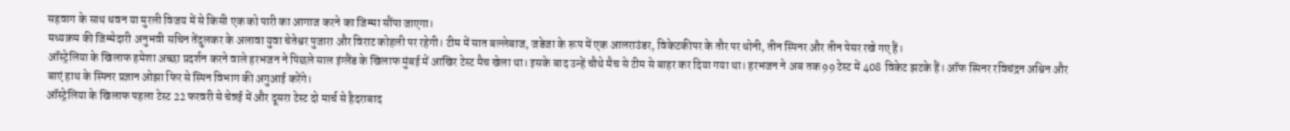सहवाग के साथ धवन या मुरली विजय में से किसी एक को पारी का आगाज करने का जिम्मा सौंपा जाएगा।
मध्यक्रम की जिम्मेदारी अनुभवी सचिन तेंदुलकर के अलावा युवा चेतेश्वर पुजारा और विराट कोहली पर रहेगी। टीम में सात बल्लेबाज, जडेजा के रूप में एक आलराउंडर, विकेटकीपर के तौर पर धोनी, तीन स्पिनर और तीन पेसर रखे गए हैं।
ऑस्ट्रेलिया के खिलाफ हमेशा अच्छा प्रदर्शन करने वाले हरभजन ने पिछले साल इंग्लैंड के खिलाफ मुंबई में आखिर टेस्ट मैच खेला था। इसके बाद उन्हें चौथे मैच से टीम से बाहर कर दिया गया था। हरभजन ने अब तक 99 टेस्ट में 408 विकेट झटके हैं। ऑफ स्पिनर रविचंद्रन अश्विन और बाएं हाथ के स्पिनर प्रज्ञान ओझा फिर से स्पिन विभाग की अगुआई करेंगे।
ऑस्ट्रेलिया के खिलाफ पहला टेस्ट 22 फरवरी से चेन्नई में और दूसरा टेस्ट दो मार्च से हैदराबाद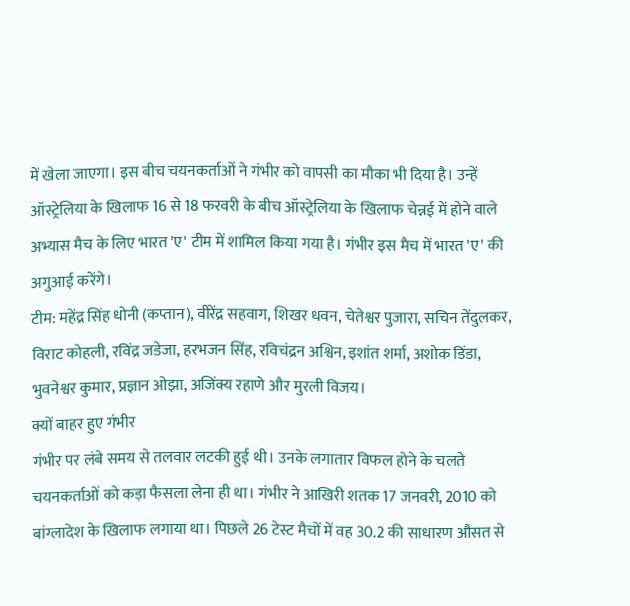में खेला जाएगा। इस बीच चयनकर्ताओं ने गंभीर को वापसी का मौका भी दिया है। उन्हें ऑस्ट्रेलिया के खिलाफ 16 से 18 फरवरी के बीच ऑस्ट्रेलिया के खिलाफ चेन्नई में होने वाले अभ्यास मैच के लिए भारत 'ए' टीम में शामिल किया गया है। गंभीर इस मैच में भारत 'ए' की अगुआई करेंगे।
टीम: महेंद्र सिंह धोनी (कप्तान), वीरेंद्र सहवाग, शिखर धवन, चेतेश्वर पुजारा, सचिन तेंदुलकर, विराट कोहली, रविंद्र जडेजा, हरभजन सिंह, रविचंद्रन अश्विन, इशांत शर्मा, अशोक डिंडा, भुवनेश्वर कुमार, प्रज्ञान ओझा, अजिंक्य रहाणे और मुरली विजय।
क्यों बाहर हुए गंभीर
गंभीर पर लंबे समय से तलवार लटकी हुई थी। उनके लगातार विफल होने के चलते चयनकर्ताओं को कड़ा फैसला लेना ही था। गंभीर ने आखिरी शतक 17 जनवरी, 2010 को बांग्लादेश के खिलाफ लगाया था। पिछले 26 टेस्ट मैचों में वह 30.2 की साधारण औसत से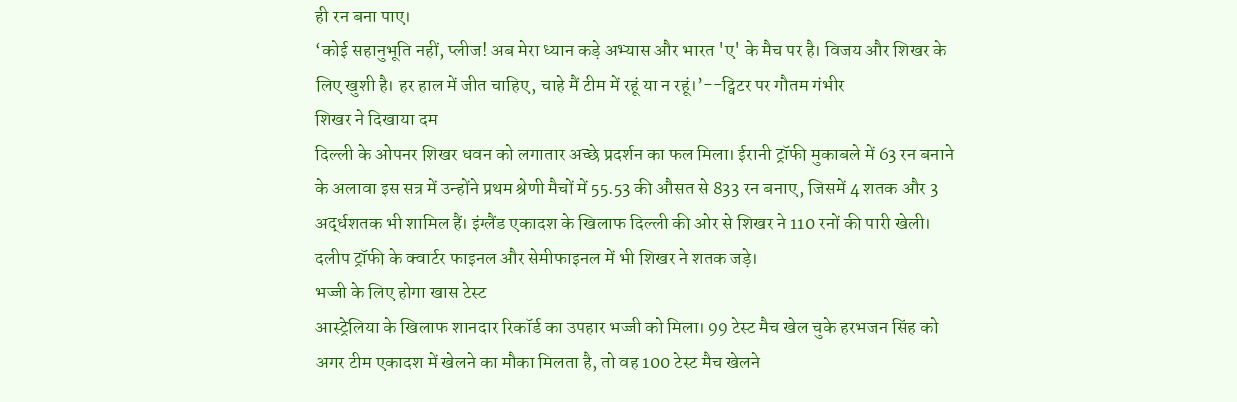ही रन बना पाए।
‘कोई सहानुभूति नहीं, प्लीज! अब मेरा ध्यान कड़े अभ्यास और भारत 'ए' के मैच पर है। विजय और शिखर के लिए खुशी है। हर हाल में जीत चाहिए, चाहे मैं टीम में रहूं या न रहूं।’--ट्विटर पर गौतम गंभीर
शिखर ने दिखाया दम
दिल्ली के ओपनर शिखर धवन को लगातार अच्छे प्रदर्शन का फल मिला। ईरानी ट्रॉफी मुकाबले में 63 रन बनाने के अलावा इस सत्र में उन्होंने प्रथम श्रेणी मैचों में 55.53 की औसत से 833 रन बनाए, जिसमें 4 शतक और 3 अर्द्धशतक भी शामिल हैं। इंग्लैंड एकादश के खिलाफ दिल्ली की ओर से शिखर ने 110 रनों की पारी खेली। दलीप ट्रॉफी के क्वार्टर फाइनल और सेमीफाइनल में भी शिखर ने शतक जड़े।
भज्जी के लिए होगा खास टेस्ट
आस्ट्रेलिया के खिलाफ शानदार रिकॉर्ड का उपहार भज्जी को मिला। 99 टेस्ट मैच खेल चुके हरभजन सिंह को अगर टीम एकादश में खेलने का मौका मिलता है, तो वह 100 टेस्ट मैच खेलने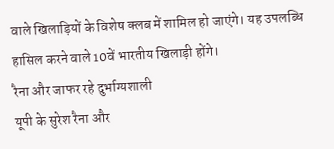वाले खिलाड़ियों के विशेष क्लब में शामिल हो जाएंगे। यह उपलब्धि हासिल करने वाले 10वें भारतीय खिलाड़ी होंगे।
रैना और जाफर रहे दुर्भाग्यशाली
यूपी के सुरेश रैना और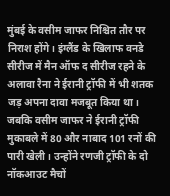मुंबई के वसीम जाफर निश्चित तौर पर निराश होंगे। इंग्लैंड के खिलाफ वनडे सीरीज में मैन ऑफ द सीरीज रहने के अलावा रैना ने ईरानी ट्रॉफी में भी शतक जड़ अपना दावा मजबूत किया था। जबकि वसीम जाफर ने ईरानी ट्रॉफी मुकाबले में 80 और नाबाद 101 रनों की पारी खेली। उन्होंने रणजी ट्रॉफी के दो नॉकआउट मैचों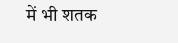में भी शतक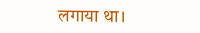लगाया था।